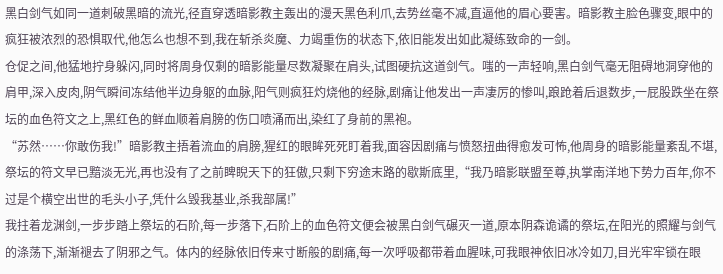黑白剑气如同一道刺破黑暗的流光,径直穿透暗影教主轰出的漫天黑色利爪,去势丝毫不减,直逼他的眉心要害。暗影教主脸色骤变,眼中的疯狂被浓烈的恐惧取代,他怎么也想不到,我在斩杀炎魔、力竭重伤的状态下,依旧能发出如此凝练致命的一剑。
仓促之间,他猛地拧身躲闪,同时将周身仅剩的暗影能量尽数凝聚在肩头,试图硬抗这道剑气。嗤的一声轻响,黑白剑气毫无阻碍地洞穿他的肩甲,深入皮肉,阴气瞬间冻结他半边身躯的血脉,阳气则疯狂灼烧他的经脉,剧痛让他发出一声凄厉的惨叫,踉跄着后退数步,一屁股跌坐在祭坛的血色符文之上,黑红色的鲜血顺着肩膀的伤口喷涌而出,染红了身前的黑袍。
“苏然……你敢伤我!”暗影教主捂着流血的肩膀,猩红的眼眸死死盯着我,面容因剧痛与愤怒扭曲得愈发可怖,他周身的暗影能量紊乱不堪,祭坛的符文早已黯淡无光,再也没有了之前睥睨天下的狂傲,只剩下穷途末路的歇斯底里,“我乃暗影联盟至尊,执掌南洋地下势力百年,你不过是个横空出世的毛头小子,凭什么毁我基业,杀我部属!”
我拄着龙渊剑,一步步踏上祭坛的石阶,每一步落下,石阶上的血色符文便会被黑白剑气碾灭一道,原本阴森诡谲的祭坛,在阳光的照耀与剑气的涤荡下,渐渐褪去了阴邪之气。体内的经脉依旧传来寸断般的剧痛,每一次呼吸都带着血腥味,可我眼神依旧冰冷如刀,目光牢牢锁在眼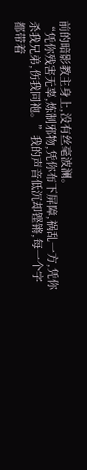前的暗影教主身上,没有丝毫波澜。
“凭你残害无辜,炼制邪物,凭你布下屏障,祸乱一方,凭你杀我兄弟,伤我同袍。”我的声音低沉却铿锵,每一个字都带着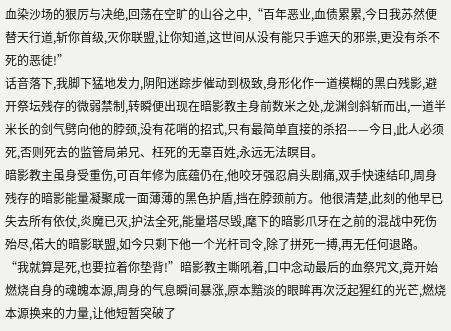血染沙场的狠厉与决绝,回荡在空旷的山谷之中,“百年恶业,血债累累,今日我苏然便替天行道,斩你首级,灭你联盟,让你知道,这世间从没有能只手遮天的邪祟,更没有杀不死的恶徒!”
话音落下,我脚下猛地发力,阴阳迷踪步催动到极致,身形化作一道模糊的黑白残影,避开祭坛残存的微弱禁制,转瞬便出现在暗影教主身前数米之处,龙渊剑斜斩而出,一道半米长的剑气劈向他的脖颈,没有花哨的招式,只有最简单直接的杀招——今日,此人必须死,否则死去的监管局弟兄、枉死的无辜百姓,永远无法瞑目。
暗影教主虽身受重伤,可百年修为底蕴仍在,他咬牙强忍肩头剧痛,双手快速结印,周身残存的暗影能量凝聚成一面薄薄的黑色护盾,挡在脖颈前方。他很清楚,此刻的他早已失去所有依仗,炎魔已灭,护法全死,能量塔尽毁,麾下的暗影爪牙在之前的混战中死伤殆尽,偌大的暗影联盟,如今只剩下他一个光杆司令,除了拼死一搏,再无任何退路。
“我就算是死,也要拉着你垫背!”暗影教主嘶吼着,口中念动最后的血祭咒文,竟开始燃烧自身的魂魄本源,周身的气息瞬间暴涨,原本黯淡的眼眸再次泛起猩红的光芒,燃烧本源换来的力量,让他短暂突破了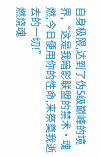自身极限,达到了伪S级巅峰的境界,“这是我暗影联盟的禁术·魂燃,今日便用你的性命,来祭奠我逝去的一切!”
燃烧魂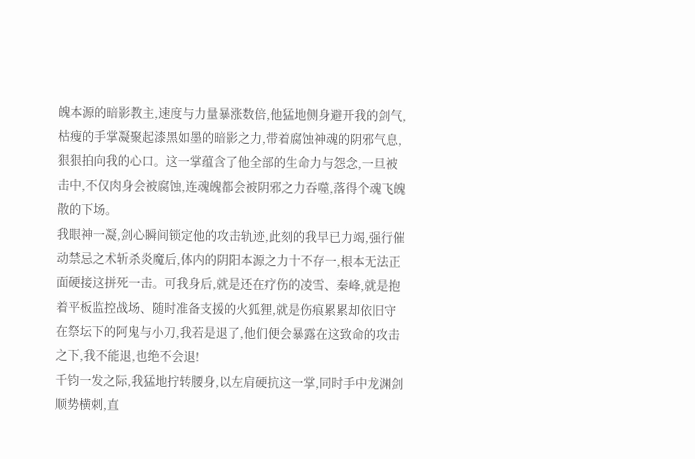魄本源的暗影教主,速度与力量暴涨数倍,他猛地侧身避开我的剑气,枯瘦的手掌凝聚起漆黑如墨的暗影之力,带着腐蚀神魂的阴邪气息,狠狠拍向我的心口。这一掌蕴含了他全部的生命力与怨念,一旦被击中,不仅肉身会被腐蚀,连魂魄都会被阴邪之力吞噬,落得个魂飞魄散的下场。
我眼神一凝,剑心瞬间锁定他的攻击轨迹,此刻的我早已力竭,强行催动禁忌之术斩杀炎魔后,体内的阴阳本源之力十不存一,根本无法正面硬接这拼死一击。可我身后,就是还在疗伤的凌雪、秦峰,就是抱着平板监控战场、随时准备支援的火狐狸,就是伤痕累累却依旧守在祭坛下的阿鬼与小刀,我若是退了,他们便会暴露在这致命的攻击之下,我不能退,也绝不会退!
千钧一发之际,我猛地拧转腰身,以左肩硬抗这一掌,同时手中龙渊剑顺势横刺,直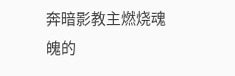奔暗影教主燃烧魂魄的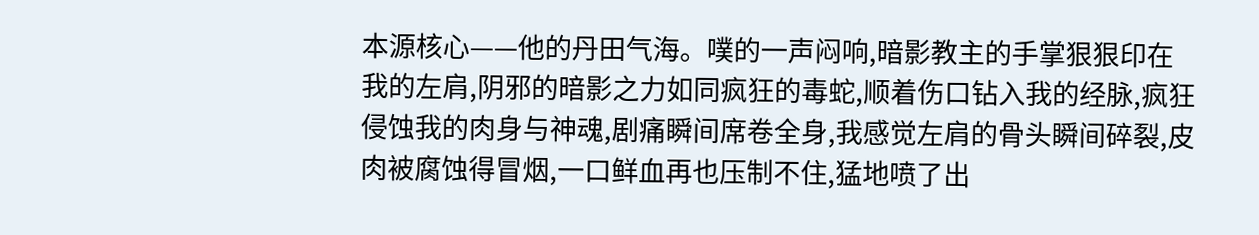本源核心——他的丹田气海。噗的一声闷响,暗影教主的手掌狠狠印在我的左肩,阴邪的暗影之力如同疯狂的毒蛇,顺着伤口钻入我的经脉,疯狂侵蚀我的肉身与神魂,剧痛瞬间席卷全身,我感觉左肩的骨头瞬间碎裂,皮肉被腐蚀得冒烟,一口鲜血再也压制不住,猛地喷了出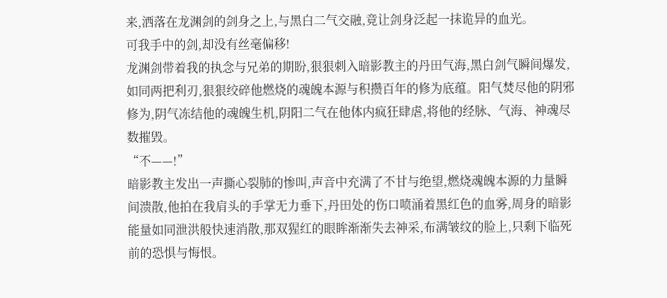来,洒落在龙渊剑的剑身之上,与黑白二气交融,竟让剑身泛起一抹诡异的血光。
可我手中的剑,却没有丝毫偏移!
龙渊剑带着我的执念与兄弟的期盼,狠狠刺入暗影教主的丹田气海,黑白剑气瞬间爆发,如同两把利刃,狠狠绞碎他燃烧的魂魄本源与积攒百年的修为底蕴。阳气焚尽他的阴邪修为,阴气冻结他的魂魄生机,阴阳二气在他体内疯狂肆虐,将他的经脉、气海、神魂尽数摧毁。
“不——!”
暗影教主发出一声撕心裂肺的惨叫,声音中充满了不甘与绝望,燃烧魂魄本源的力量瞬间溃散,他拍在我肩头的手掌无力垂下,丹田处的伤口喷涌着黑红色的血雾,周身的暗影能量如同泄洪般快速消散,那双猩红的眼眸渐渐失去神采,布满皱纹的脸上,只剩下临死前的恐惧与悔恨。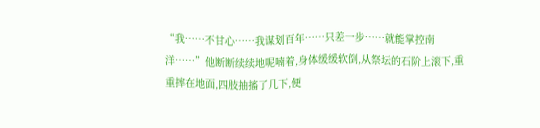“我……不甘心……我谋划百年……只差一步……就能掌控南洋……”他断断续续地呢喃着,身体缓缓软倒,从祭坛的石阶上滚下,重重摔在地面,四肢抽搐了几下,便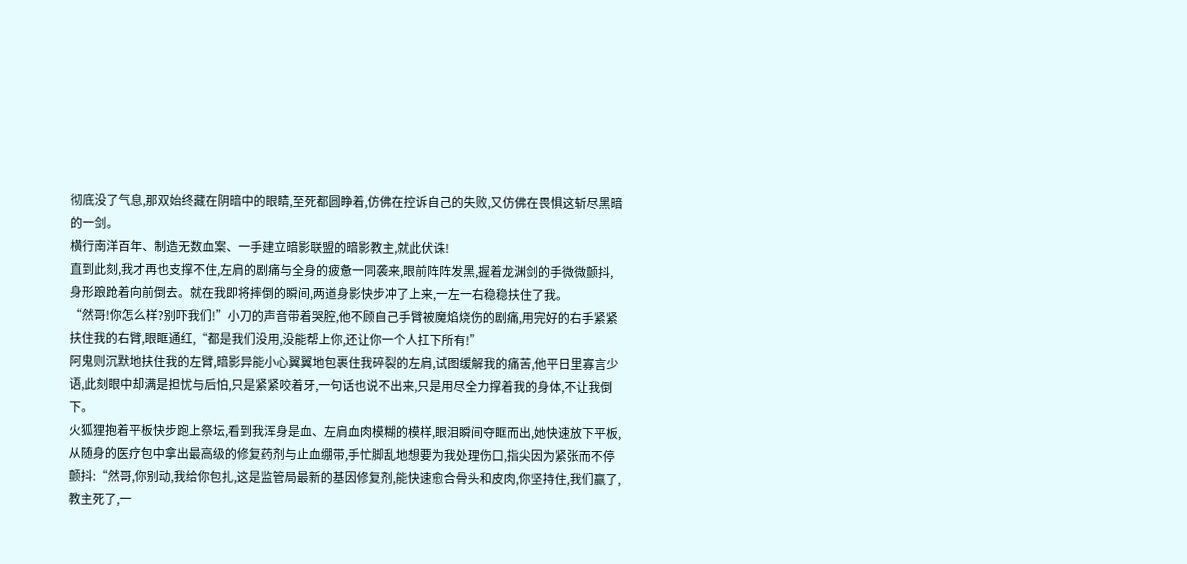彻底没了气息,那双始终藏在阴暗中的眼睛,至死都圆睁着,仿佛在控诉自己的失败,又仿佛在畏惧这斩尽黑暗的一剑。
横行南洋百年、制造无数血案、一手建立暗影联盟的暗影教主,就此伏诛!
直到此刻,我才再也支撑不住,左肩的剧痛与全身的疲惫一同袭来,眼前阵阵发黑,握着龙渊剑的手微微颤抖,身形踉跄着向前倒去。就在我即将摔倒的瞬间,两道身影快步冲了上来,一左一右稳稳扶住了我。
“然哥!你怎么样?别吓我们!”小刀的声音带着哭腔,他不顾自己手臂被魔焰烧伤的剧痛,用完好的右手紧紧扶住我的右臂,眼眶通红,“都是我们没用,没能帮上你,还让你一个人扛下所有!”
阿鬼则沉默地扶住我的左臂,暗影异能小心翼翼地包裹住我碎裂的左肩,试图缓解我的痛苦,他平日里寡言少语,此刻眼中却满是担忧与后怕,只是紧紧咬着牙,一句话也说不出来,只是用尽全力撑着我的身体,不让我倒下。
火狐狸抱着平板快步跑上祭坛,看到我浑身是血、左肩血肉模糊的模样,眼泪瞬间夺眶而出,她快速放下平板,从随身的医疗包中拿出最高级的修复药剂与止血绷带,手忙脚乱地想要为我处理伤口,指尖因为紧张而不停颤抖:“然哥,你别动,我给你包扎,这是监管局最新的基因修复剂,能快速愈合骨头和皮肉,你坚持住,我们赢了,教主死了,一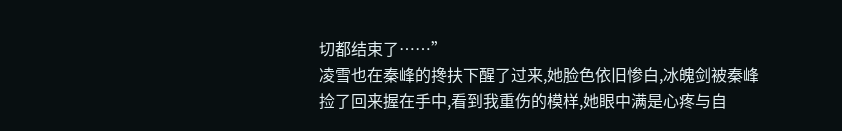切都结束了……”
凌雪也在秦峰的搀扶下醒了过来,她脸色依旧惨白,冰魄剑被秦峰捡了回来握在手中,看到我重伤的模样,她眼中满是心疼与自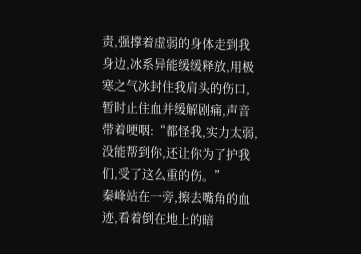责,强撑着虚弱的身体走到我身边,冰系异能缓缓释放,用极寒之气冰封住我肩头的伤口,暂时止住血并缓解剧痛,声音带着哽咽:“都怪我,实力太弱,没能帮到你,还让你为了护我们,受了这么重的伤。”
秦峰站在一旁,擦去嘴角的血迹,看着倒在地上的暗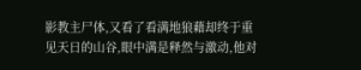影教主尸体,又看了看满地狼藉却终于重见天日的山谷,眼中满是释然与激动,他对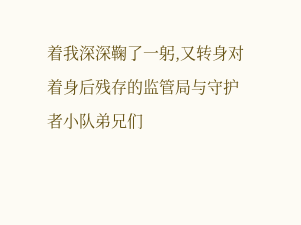着我深深鞠了一躬,又转身对着身后残存的监管局与守护者小队弟兄们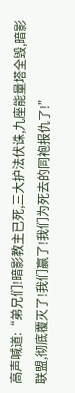高声喊道:“弟兄们!暗影教主已死,三大护法伏诛,九座能量塔全毁,暗影联盟,彻底覆灭了!我们赢了!我们为死去的同袍报仇了!”